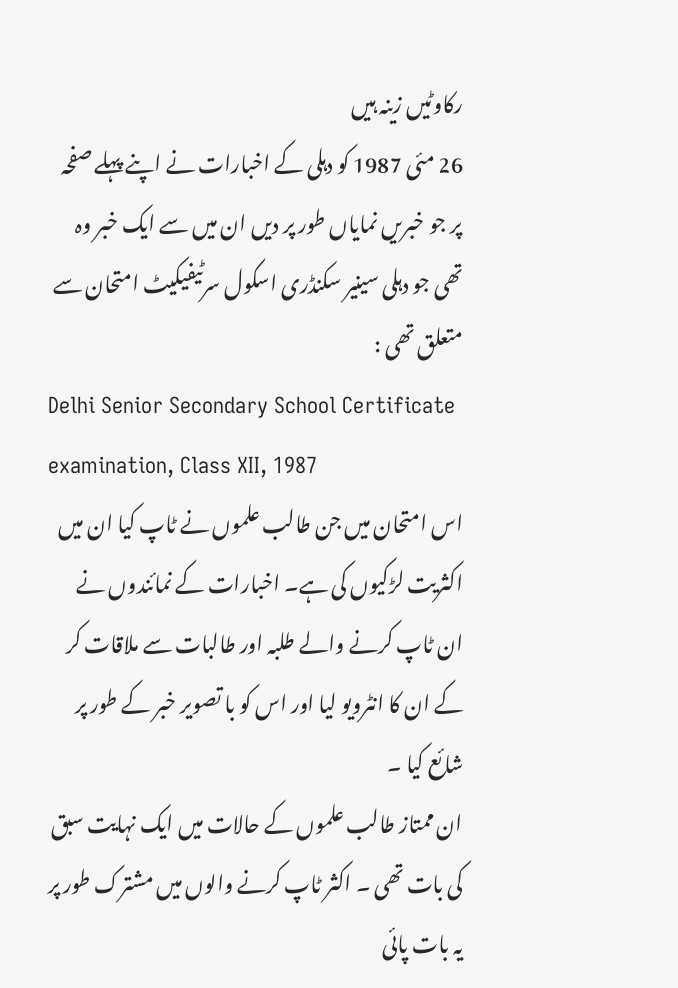رکاوٹیں زینہ ہیں
26 مئی 1987 کو دہلی کے اخبارات نے اپنے پہلے صفحہ پر جو خبریں نمایاں طور پر دیں ان میں سے ایک خبر وہ تھی جو دہلی سینیر سکنڈری اسکول سرٹیفیکیٹ امتحان سے متعلق تھی :
Delhi Senior Secondary School Certificate
examination, Class XII, 1987
اس امتحان میں جن طالب علموں نے ٹاپ کیا ان میں اکثریت لڑکیوں کی ہے۔ اخبارات کے نمائندوں نے ان ٹاپ کرنے والے طلبہ اور طالبات سے ملاقات کر کے ان کا انٹرویو لیا اور اس کو با تصویر خبر کے طور پر شائع کیا ۔
ان ممتاز طالب علموں کے حالات میں ایک نہایت سبق کی بات تھی ۔ اکثر ٹاپ کرنے والوں میں مشترک طور پر یہ بات پائی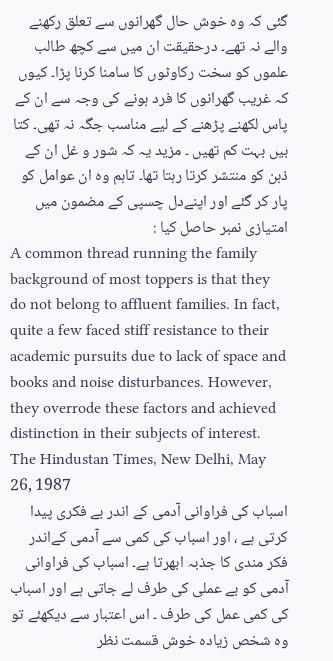گئی کہ وہ خوش حال گھرانوں سے تعلق رکھنے والے نہ تھے۔ درحقیقت ان میں سے کچھ طالب علموں کو سخت رکاوٹوں کا سامنا کرنا پڑا۔ کیوں کہ غریب گھرانوں کا فرد ہونے کی وجہ سے ان کے پاس لکھنے پڑھنے کے لیے مناسب جگہ نہ تھی۔ کتا بیں بہت کم تھیں ۔ مزید یہ کہ شور و غل ان کے ذہن کو منتشر کرتا رہتا تھا۔ تاہم وہ ان عوامل کو پار کر گئے اور اپنےدل چسپی کے مضمون میں امتیازی نمبر حاصل کیا :
A common thread running the family background of most toppers is that they do not belong to affluent families. In fact, quite a few faced stiff resistance to their academic pursuits due to lack of space and books and noise disturbances. However, they overrode these factors and achieved distinction in their subjects of interest.
The Hindustan Times, New Delhi, May 26, 1987
اسباب کی فراوانی آدمی کے اندر بے فکری پیدا کرتی ہے ، اور اسباب کی کمی سے آدمی کےاندر فکر مندی کا جذبہ ابھرتا ہے۔ اسباب کی فراوانی آدمی کو بے عملی کی طرف لے جاتی ہے اور اسباب کی کمی عمل کی طرف ۔ اس اعتبار سے دیکھئے تو وہ شخص زیادہ خوش قسمت نظر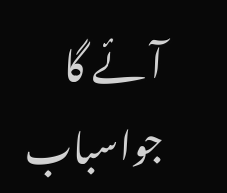آئے گا جواسباب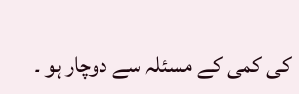کی کمی کے مسئلہ سے دوچار ہو ۔